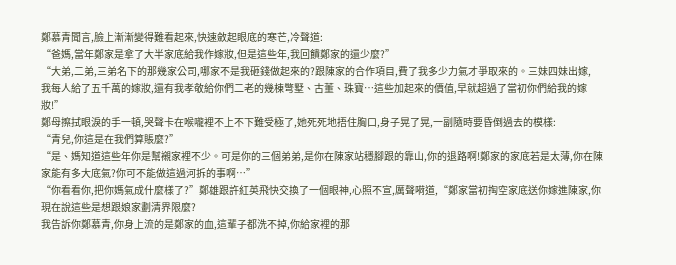鄭慕青聞言,臉上漸漸變得難看起來,快速斂起眼底的寒芒,冷聲道:
“爸媽,當年鄭家是拿了大半家底給我作嫁妝,但是這些年,我回饋鄭家的還少麼?”
“大弟,二弟,三弟名下的那幾家公司,哪家不是我砸錢做起來的?跟陳家的合作項目,費了我多少力氣才爭取來的。三妹四妹出嫁,
我每人給了五千萬的嫁妝,還有我孝敬給你們二老的幾棟彆墅、古董、珠寶…這些加起來的價值,早就超過了當初你們給我的嫁妝!”
鄭母擦拭眼淚的手一頓,哭聲卡在喉嚨裡不上不下難受極了,她死死地捂住胸口,身子晃了晃,一副隨時要昏倒過去的模樣:
“青兒,你這是在我們算賬麼?”
“是、媽知道這些年你是幫襯家裡不少。可是你的三個弟弟,是你在陳家站穩腳跟的靠山,你的退路啊!鄭家的家底若是太薄,你在陳家能有多大底氣?你可不能做這過河拆的事啊…”
“你看看你,把你媽氣成什麼樣了?”鄭雄跟許紅英飛快交換了一個眼神,心照不宣,厲聲嗬道,“鄭家當初掏空家底送你嫁進陳家,你現在說這些是想跟娘家劃清界限麼?
我告訴你鄭慕青,你身上流的是鄭家的血,這輩子都洗不掉,你給家裡的那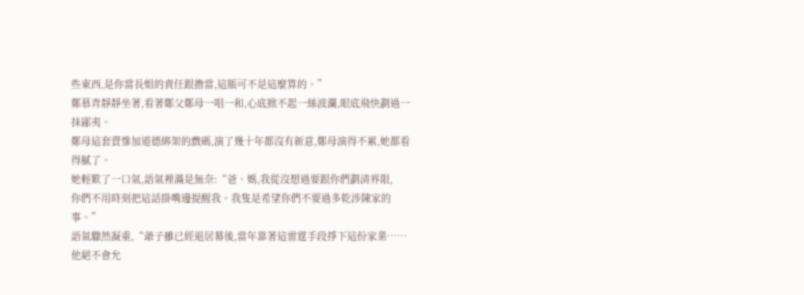些東西,是你當長姐的責任跟擔當,這賬可不是這麼算的。”
鄭慕青靜靜坐著,看著鄭父鄭母一唱一和,心底掀不起一絲波瀾,眼底飛快劃過一抹鄙夷。
鄭母這套賣慘加道德綁架的戲碼,演了幾十年都沒有新意,鄭母演得不累,她都看得膩了。
她輕歎了一口氣,語氣裡滿是無奈:“爸、媽,我從沒想過要跟你們劃清界限,
你們不用時刻把這話掛嘴邊提醒我。我隻是希望你們不要過多乾涉陳家的事。”
語氣驟然凝重,“爺子雖已經退居幕後,當年靠著這雷霆手段掙下這份家業……他絕不會允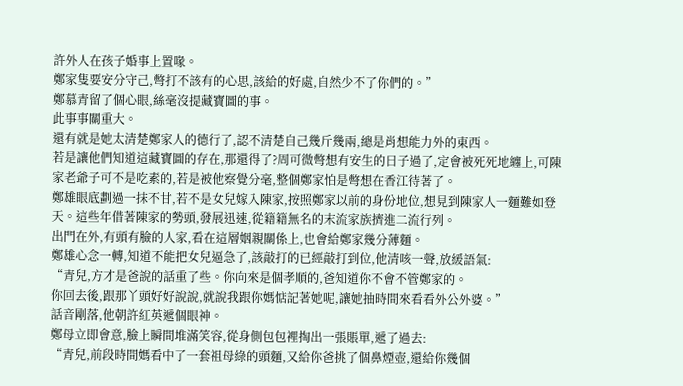許外人在孩子婚事上置喙。
鄭家隻要安分守己,彆打不該有的心思,該給的好處,自然少不了你們的。”
鄭慕青留了個心眼,絲毫沒提藏寶圖的事。
此事事關重大。
還有就是她太清楚鄭家人的德行了,認不清楚自己幾斤幾兩,總是肖想能力外的東西。
若是讓他們知道這藏寶圖的存在,那還得了?周可微彆想有安生的日子過了,定會被死死地纏上,可陳家老爺子可不是吃素的,若是被他察覺分毫,整個鄭家怕是彆想在香江待著了。
鄭雄眼底劃過一抹不甘,若不是女兒嫁入陳家,按照鄭家以前的身份地位,想見到陳家人一麵難如登天。這些年借著陳家的勢頭,發展迅速,從籍籍無名的末流家族擠進二流行列。
出門在外,有頭有臉的人家,看在這層姻親關係上,也會給鄭家幾分薄麵。
鄭雄心念一轉,知道不能把女兒逼急了,該敲打的已經敲打到位,他清咳一聲,放緩語氣:
“青兒,方才是爸說的話重了些。你向來是個孝順的,爸知道你不會不管鄭家的。
你回去後,跟那丫頭好好說說,就說我跟你媽惦記著她呢,讓她抽時間來看看外公外婆。”
話音剛落,他朝許紅英遞個眼神。
鄭母立即會意,臉上瞬間堆滿笑容,從身側包包裡掏出一張賬單,遞了過去:
“青兒,前段時間媽看中了一套祖母綠的頭麵,又給你爸挑了個鼻煙壺,還給你幾個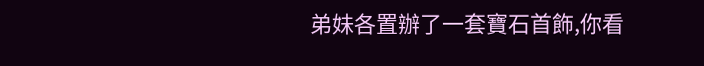弟妹各置辦了一套寶石首飾,你看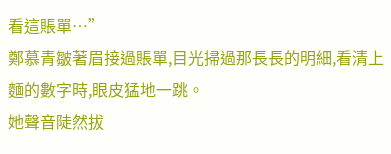看這賬單…”
鄭慕青皺著眉接過賬單,目光掃過那長長的明細,看清上麵的數字時,眼皮猛地一跳。
她聲音陡然拔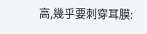高,幾乎要刺穿耳膜: